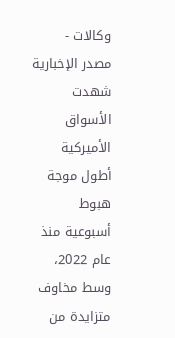وكالات - مصدر الإخبارية
شهدت الأسواق الأميركية أطول موجة هبوط أسبوعية منذ عام 2022، وسط مخاوف متزايدة من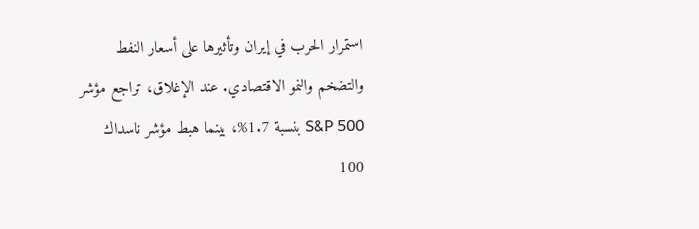استمرار الحرب في إيران وتأثيرها على أسعار النفط والتضخم والنمو الاقتصادي. عند الإغلاق، تراجع مؤشر S&P 500 بنسبة 1.7%، بينما هبط مؤشر ناسداك 100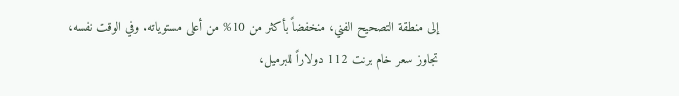إلى منطقة التصحيح الفني، منخفضاً بأكثر من 10% من أعلى مستوياته. وفي الوقت نفسه، تجاوز سعر خام برنت 112 دولاراً للبرميل،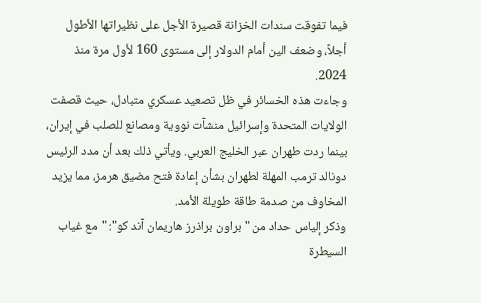فيما تفوقت سندات الخزانة قصيرة الأجل على نظيراتها الأطول أجلاً، وضعف الين أمام الدولار إلى مستوى 160 لأول مرة منذ 2024.
وجاءت هذه الخسائر في ظل تصعيد عسكري متبادل، حيث قصفت الولايات المتحدة وإسرائيل منشآت نووية ومصانع للصلب في إيران، بينما ردت طهران عبر الخليج العربي. ويأتي ذلك بعد أن مدد الرئيس دونالد ترمب المهلة لطهران بشأن إعادة فتح مضيق هرمز، مما يزيد المخاوف من صدمة طاقة طويلة الأمد.
وذكر إلياس حداد من "براون براذرز هاريمان آند كو": "مع غياب السيطرة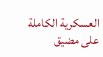العسكرية الكاملة على مضيق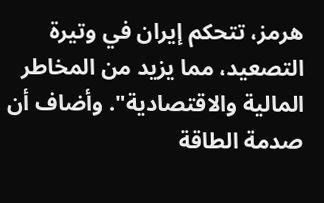هرمز، تتحكم إيران في وتيرة التصعيد، مما يزيد من المخاطر المالية والاقتصادية". وأضاف أن صدمة الطاقة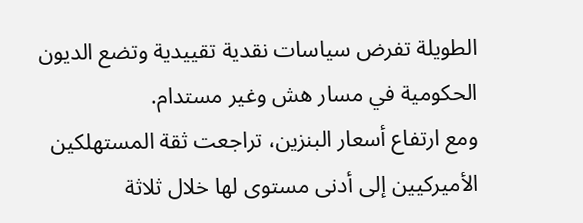الطويلة تفرض سياسات نقدية تقييدية وتضع الديون الحكومية في مسار هش وغير مستدام.
ومع ارتفاع أسعار البنزين، تراجعت ثقة المستهلكين الأميركيين إلى أدنى مستوى لها خلال ثلاثة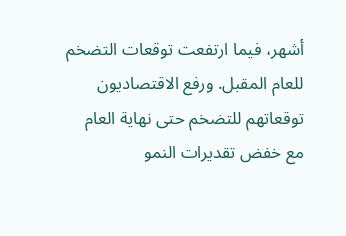أشهر، فيما ارتفعت توقعات التضخم للعام المقبل. ورفع الاقتصاديون توقعاتهم للتضخم حتى نهاية العام مع خفض تقديرات النمو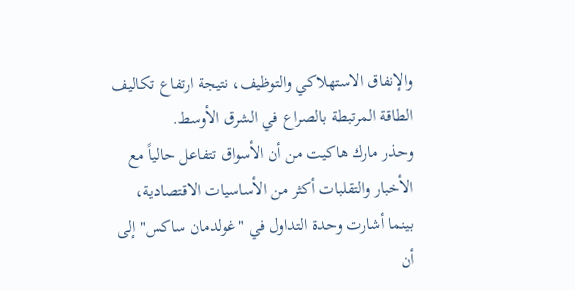والإنفاق الاستهلاكي والتوظيف، نتيجة ارتفاع تكاليف الطاقة المرتبطة بالصراع في الشرق الأوسط.
وحذر مارك هاكيت من أن الأسواق تتفاعل حالياً مع الأخبار والتقلبات أكثر من الأساسيات الاقتصادية، بينما أشارت وحدة التداول في "غولدمان ساكس" إلى أن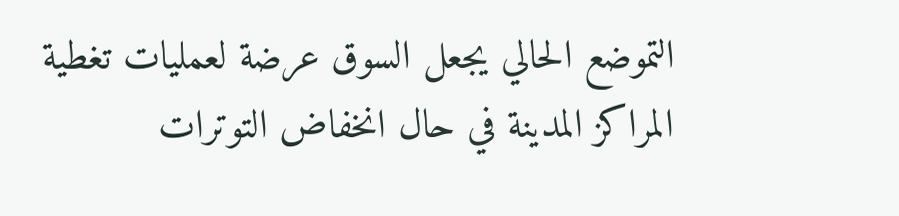التموضع الحالي يجعل السوق عرضة لعمليات تغطية المراكز المدينة في حال انخفاض التوترات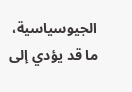الجيوسياسية، ما قد يؤدي إلى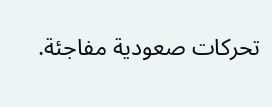تحركات صعودية مفاجئة.